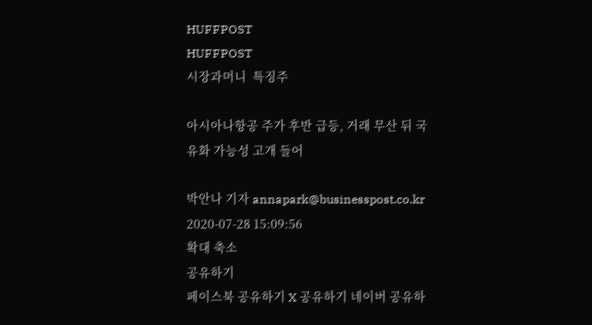HUFFPOST
HUFFPOST
시장과머니  특징주

아시아나항공 주가 후반 급등, 거래 무산 뒤 국유화 가능성 고개 들어

박안나 기자 annapark@businesspost.co.kr 2020-07-28 15:09:56
확대 축소
공유하기
페이스북 공유하기 X 공유하기 네이버 공유하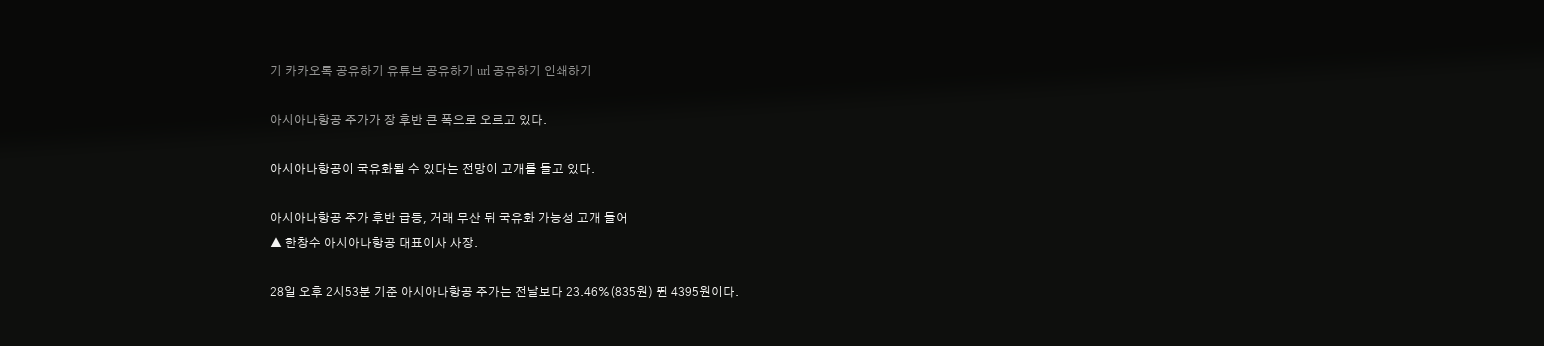기 카카오톡 공유하기 유튜브 공유하기 url 공유하기 인쇄하기

아시아나항공 주가가 장 후반 큰 폭으로 오르고 있다.

아시아나항공이 국유화될 수 있다는 전망이 고개를 들고 있다.

아시아나항공 주가 후반 급등, 거래 무산 뒤 국유화 가능성 고개 들어
▲ 한창수 아시아나항공 대표이사 사장.

28일 오후 2시53분 기준 아시아나항공 주가는 전날보다 23.46%(835원) 뛴 4395원이다.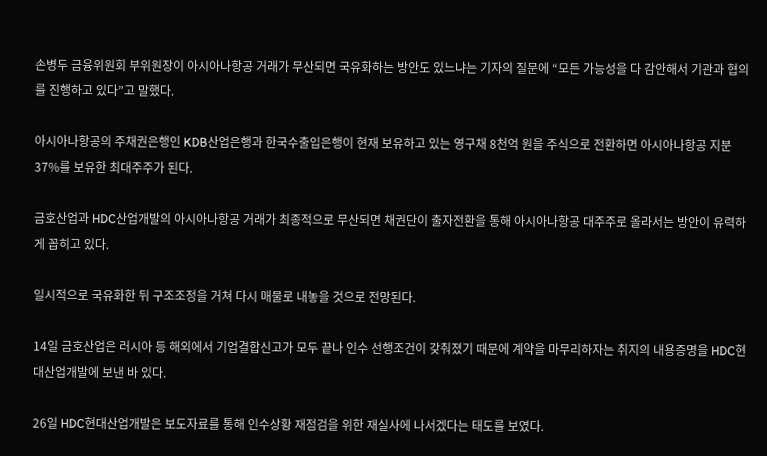손병두 금융위원회 부위원장이 아시아나항공 거래가 무산되면 국유화하는 방안도 있느냐는 기자의 질문에 “모든 가능성을 다 감안해서 기관과 협의를 진행하고 있다”고 말했다.

아시아나항공의 주채권은행인 KDB산업은행과 한국수출입은행이 현재 보유하고 있는 영구채 8천억 원을 주식으로 전환하면 아시아나항공 지분 37%를 보유한 최대주주가 된다.

금호산업과 HDC산업개발의 아시아나항공 거래가 최종적으로 무산되면 채권단이 출자전환을 통해 아시아나항공 대주주로 올라서는 방안이 유력하게 꼽히고 있다.

일시적으로 국유화한 뒤 구조조정을 거쳐 다시 매물로 내놓을 것으로 전망된다.

14일 금호산업은 러시아 등 해외에서 기업결합신고가 모두 끝나 인수 선행조건이 갖춰졌기 때문에 계약을 마무리하자는 취지의 내용증명을 HDC현대산업개발에 보낸 바 있다.

26일 HDC현대산업개발은 보도자료를 통해 인수상황 재점검을 위한 재실사에 나서겠다는 태도를 보였다.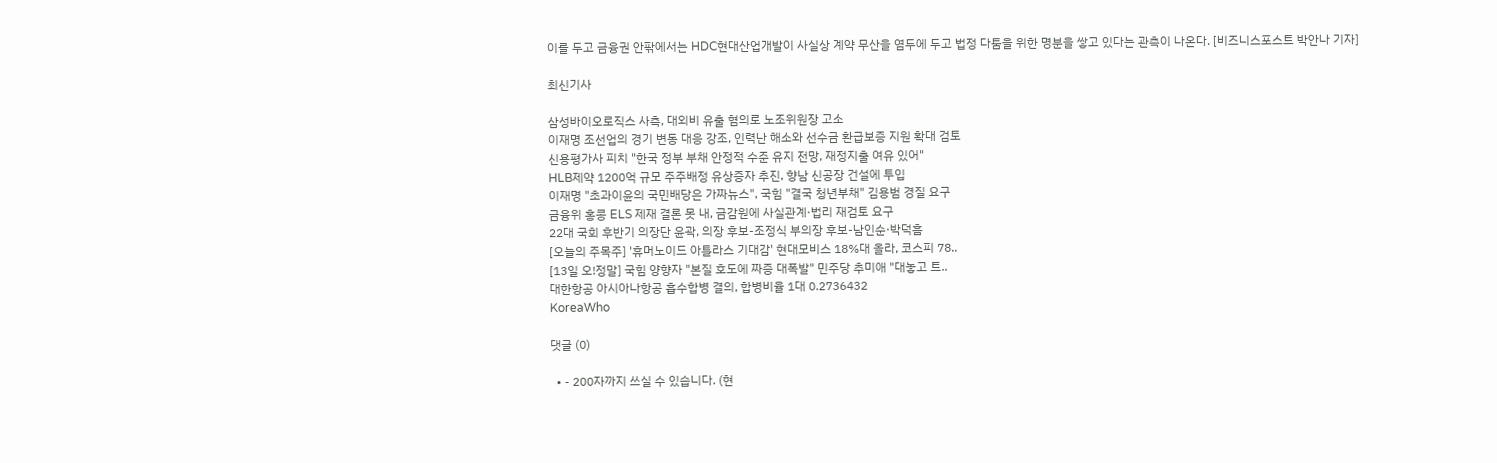이를 두고 금융권 안팎에서는 HDC현대산업개발이 사실상 계약 무산을 염두에 두고 법정 다툼을 위한 명분을 쌓고 있다는 관측이 나온다. [비즈니스포스트 박안나 기자]

최신기사

삼성바이오로직스 사측, 대외비 유출 혐의로 노조위원장 고소
이재명 조선업의 경기 변동 대응 강조, 인력난 해소와 선수금 환급보증 지원 확대 검토
신용평가사 피치 "한국 정부 부채 안정적 수준 유지 전망, 재정지출 여유 있어"
HLB제약 1200억 규모 주주배정 유상증자 추진, 향남 신공장 건설에 투입
이재명 "초과이윤의 국민배당은 가짜뉴스", 국힘 "결국 청년부채" 김용범 경질 요구
금융위 홍콩 ELS 제재 결론 못 내, 금감원에 사실관계·법리 재검토 요구
22대 국회 후반기 의장단 윤곽, 의장 후보-조정식 부의장 후보-남인순·박덕흠
[오늘의 주목주] '휴머노이드 아틀라스 기대감' 현대모비스 18%대 올라, 코스피 78..
[13일 오!정말] 국힘 양향자 "본질 호도에 짜증 대폭발" 민주당 추미애 "대놓고 트..
대한항공 아시아나항공 흡수합병 결의, 합병비율 1대 0.2736432
KoreaWho

댓글 (0)

  • - 200자까지 쓰실 수 있습니다. (현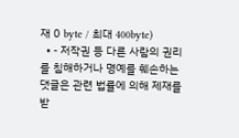재 0 byte / 최대 400byte)
  • - 저작권 등 다른 사람의 권리를 침해하거나 명예를 훼손하는 댓글은 관련 법률에 의해 제재를 받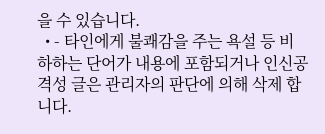을 수 있습니다.
  • - 타인에게 불쾌감을 주는 욕설 등 비하하는 단어가 내용에 포함되거나 인신공격성 글은 관리자의 판단에 의해 삭제 합니다.